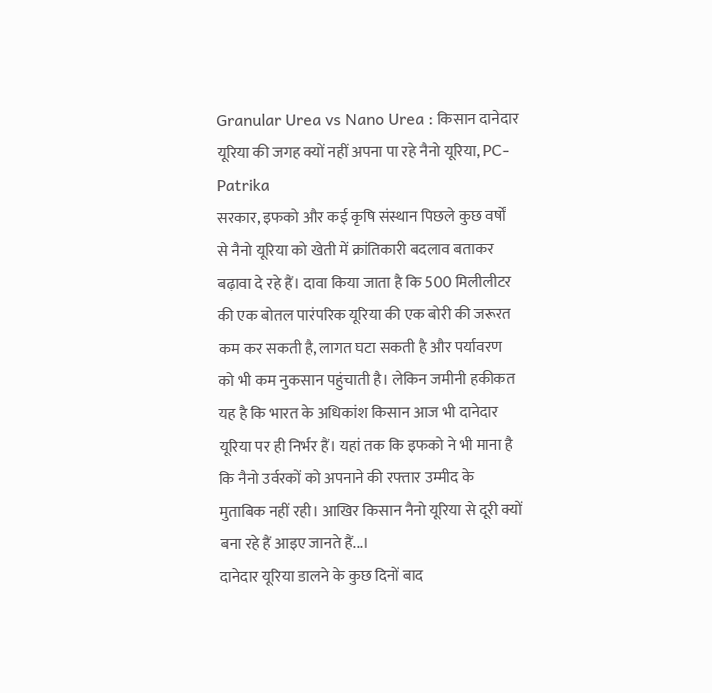Granular Urea vs Nano Urea : किसान दानेदार यूरिया की जगह क्यों नहीं अपना पा रहे नैनो यूरिया, PC- Patrika
सरकार, इफको और कई कृषि संस्थान पिछले कुछ वर्षों से नैनो यूरिया को खेती में क्रांतिकारी बदलाव बताकर बढ़ावा दे रहे हैं। दावा किया जाता है कि 500 मिलीलीटर की एक बोतल पारंपरिक यूरिया की एक बोरी की जरूरत कम कर सकती है, लागत घटा सकती है और पर्यावरण को भी कम नुकसान पहुंचाती है। लेकिन जमीनी हकीकत यह है कि भारत के अधिकांश किसान आज भी दानेदार यूरिया पर ही निर्भर हैं। यहां तक कि इफको ने भी माना है कि नैनो उर्वरकों को अपनाने की रफ्तार उम्मीद के मुताबिक नहीं रही। आखिर किसान नैनो यूरिया से दूरी क्यों बना रहे हैं आइए जानते हैं...।
दानेदार यूरिया डालने के कुछ दिनों बाद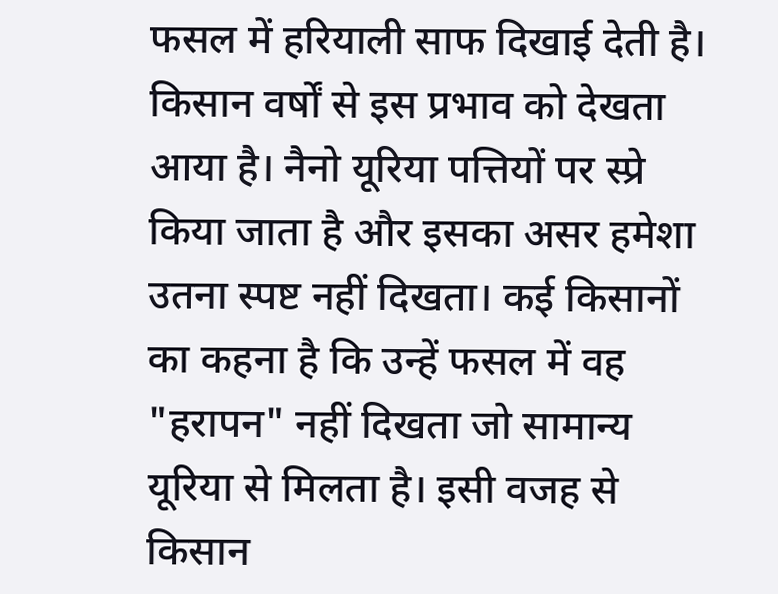फसल में हरियाली साफ दिखाई देती है। किसान वर्षों से इस प्रभाव को देखता आया है। नैनो यूरिया पत्तियों पर स्प्रे किया जाता है और इसका असर हमेशा उतना स्पष्ट नहीं दिखता। कई किसानों का कहना है कि उन्हें फसल में वह "हरापन" नहीं दिखता जो सामान्य यूरिया से मिलता है। इसी वजह से किसान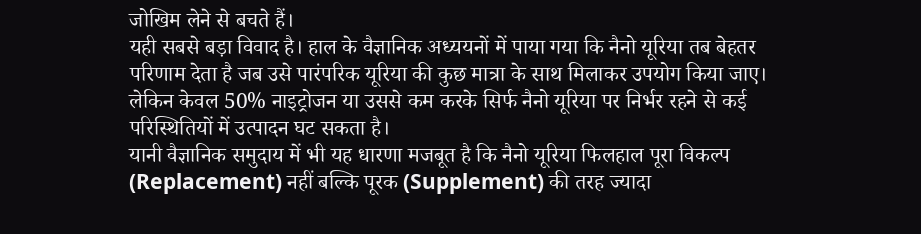जोखिम लेने से बचते हैं।
यही सबसे बड़ा विवाद है। हाल के वैज्ञानिक अध्ययनों में पाया गया कि नैनो यूरिया तब बेहतर परिणाम देता है जब उसे पारंपरिक यूरिया की कुछ मात्रा के साथ मिलाकर उपयोग किया जाए। लेकिन केवल 50% नाइट्रोजन या उससे कम करके सिर्फ नैनो यूरिया पर निर्भर रहने से कई परिस्थितियों में उत्पादन घट सकता है।
यानी वैज्ञानिक समुदाय में भी यह धारणा मजबूत है कि नैनो यूरिया फिलहाल पूरा विकल्प (Replacement) नहीं बल्कि पूरक (Supplement) की तरह ज्यादा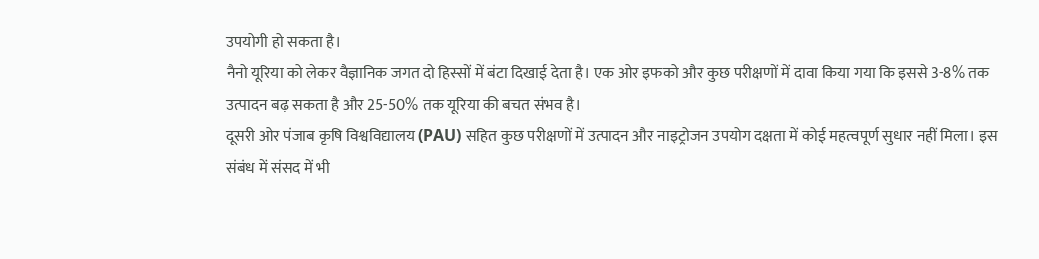उपयोगी हो सकता है।
नैनो यूरिया को लेकर वैज्ञानिक जगत दो हिस्सों में बंटा दिखाई देता है। एक ओर इफको और कुछ परीक्षणों में दावा किया गया कि इससे 3-8% तक उत्पादन बढ़ सकता है और 25-50% तक यूरिया की बचत संभव है।
दूसरी ओर पंजाब कृषि विश्वविद्यालय (PAU) सहित कुछ परीक्षणों में उत्पादन और नाइट्रोजन उपयोग दक्षता में कोई महत्वपूर्ण सुधार नहीं मिला। इस संबंध में संसद में भी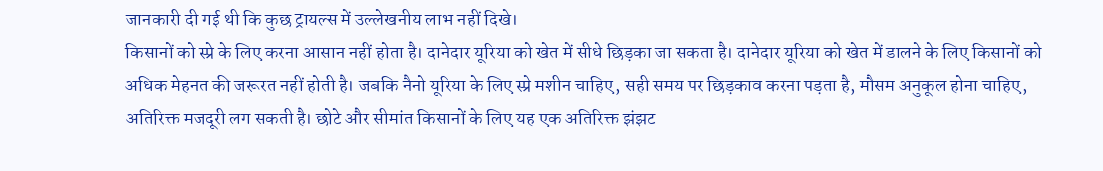जानकारी दी गई थी कि कुछ ट्रायल्स में उल्लेखनीय लाभ नहीं दिखे।
किसानों को स्प्रे के लिए करना आसान नहीं होता है। दानेदार यूरिया को खेत में सीधे छिड़का जा सकता है। दानेदार यूरिया को खेत में डालने के लिए किसानों को अधिक मेहनत की जरूरत नहीं होती है। जबकि नैनो यूरिया के लिए स्प्रे मशीन चाहिए, सही समय पर छिड़काव करना पड़ता है, मौसम अनुकूल होना चाहिए, अतिरिक्त मजदूरी लग सकती है। छोटे और सीमांत किसानों के लिए यह एक अतिरिक्त झंझट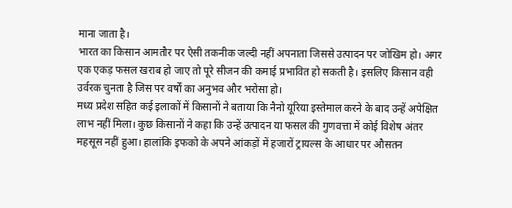माना जाता है।
भारत का किसान आमतौर पर ऐसी तकनीक जल्दी नहीं अपनाता जिससे उत्पादन पर जोखिम हो। अगर एक एकड़ फसल खराब हो जाए तो पूरे सीजन की कमाई प्रभावित हो सकती है। इसलिए किसान वही उर्वरक चुनता है जिस पर वर्षों का अनुभव और भरोसा हो।
मध्य प्रदेश सहित कई इलाकों में किसानों ने बताया कि नैनो यूरिया इस्तेमाल करने के बाद उन्हें अपेक्षित लाभ नहीं मिला। कुछ किसानों ने कहा कि उन्हें उत्पादन या फसल की गुणवत्ता में कोई विशेष अंतर महसूस नहीं हुआ। हालांकि इफको के अपने आंकड़ों में हजारों ट्रायल्स के आधार पर औसतन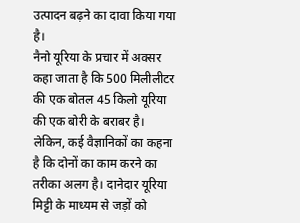उत्पादन बढ़ने का दावा किया गया है।
नैनो यूरिया के प्रचार में अक्सर कहा जाता है कि 500 मिलीलीटर की एक बोतल 45 किलो यूरिया की एक बोरी के बराबर है। लेकिन, कई वैज्ञानिकों का कहना है कि दोनों का काम करने का तरीका अलग है। दानेदार यूरिया मिट्टी के माध्यम से जड़ों को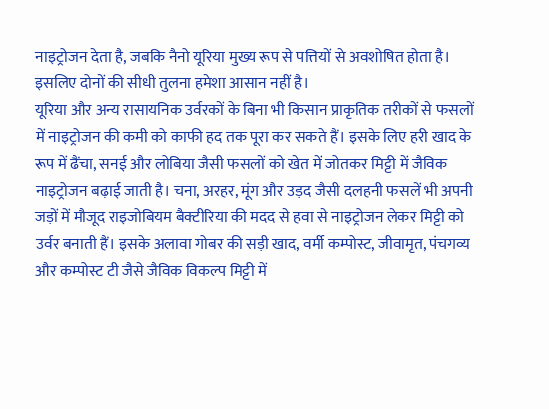नाइट्रोजन देता है, जबकि नैनो यूरिया मुख्य रूप से पत्तियों से अवशोषित होता है। इसलिए दोनों की सीधी तुलना हमेशा आसान नहीं है।
यूरिया और अन्य रासायनिक उर्वरकों के बिना भी किसान प्राकृतिक तरीकों से फसलों में नाइट्रोजन की कमी को काफी हद तक पूरा कर सकते हैं। इसके लिए हरी खाद के रूप में ढैंचा, सनई और लोबिया जैसी फसलों को खेत में जोतकर मिट्टी में जैविक नाइट्रोजन बढ़ाई जाती है। चना, अरहर, मूंग और उड़द जैसी दलहनी फसलें भी अपनी जड़ों में मौजूद राइजोबियम बैक्टीरिया की मदद से हवा से नाइट्रोजन लेकर मिट्टी को उर्वर बनाती हैं। इसके अलावा गोबर की सड़ी खाद, वर्मी कम्पोस्ट, जीवामृत, पंचगव्य और कम्पोस्ट टी जैसे जैविक विकल्प मिट्टी में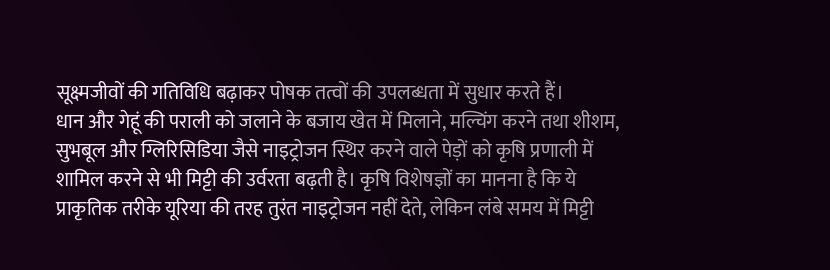सूक्ष्मजीवों की गतिविधि बढ़ाकर पोषक तत्वों की उपलब्धता में सुधार करते हैं।
धान और गेहूं की पराली को जलाने के बजाय खेत में मिलाने, मल्चिंग करने तथा शीशम, सुभबूल और ग्लिरिसिडिया जैसे नाइट्रोजन स्थिर करने वाले पेड़ों को कृषि प्रणाली में शामिल करने से भी मिट्टी की उर्वरता बढ़ती है। कृषि विशेषज्ञों का मानना है कि ये प्राकृतिक तरीके यूरिया की तरह तुरंत नाइट्रोजन नहीं देते, लेकिन लंबे समय में मिट्टी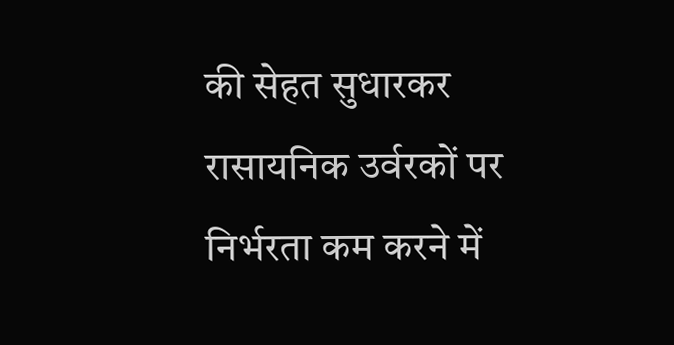की सेहत सुधारकर रासायनिक उर्वरकों पर निर्भरता कम करने में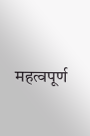महत्वपूर्ण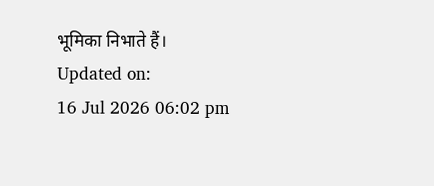भूमिका निभाते हैं।
Updated on:
16 Jul 2026 06:02 pm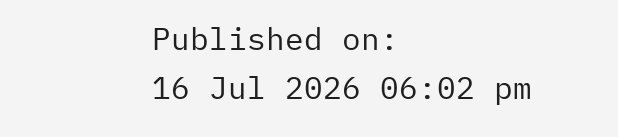Published on:
16 Jul 2026 06:02 pm